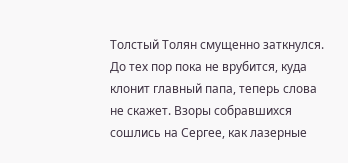Толстый Толян смущенно заткнулся. До тех пор пока не врубится, куда клонит главный папа, теперь слова не скажет. Взоры собравшихся сошлись на Сергее, как лазерные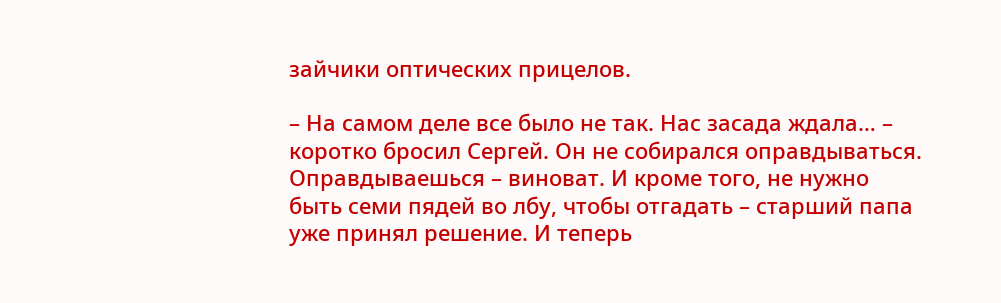зайчики оптических прицелов.

– На самом деле все было не так. Нас засада ждала… – коротко бросил Сергей. Он не собирался оправдываться. Оправдываешься – виноват. И кроме того, не нужно быть семи пядей во лбу, чтобы отгадать – старший папа уже принял решение. И теперь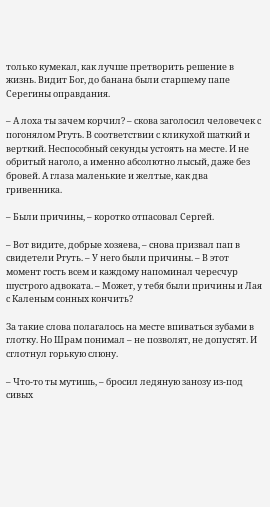только кумекал, как лучше претворить решение в жизнь. Видит Бог, до банана были старшему папе Серегины оправдания.

– А лоха ты зачем корчил? – скова заголосил человечек с погонялом Ртуть. В соответствии с кликухой шаткий и верткий. Неспособный секунды устоять на месте. И не обритый наголо, а именно абсолютно лысый, даже без бровей. А глаза маленькие и желтые, как два гривенника.

– Были причины, – коротко отпасовал Сергей.

– Вот видите, добрые хозяева, – снова призвал пап в свидетели Ртуть. – У него были причины. – В этот момент гость всем и каждому напоминал чересчур шустрого адвоката. – Может, у тебя были причины и Лая с Каленым сонных кончить?

За такие слова полагалось на месте впиваться зубами в глотку. Но Шрам понимал – не позволят, не допустят. И сглотнул горькую слюну.

– Что-то ты мутишь, – бросил ледяную занозу из-под сивых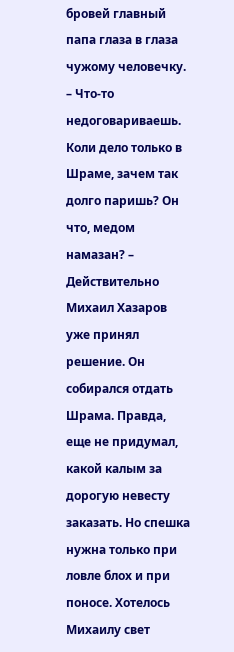бровей главный папа глаза в глаза чужому человечку. – Что-то недоговариваешь. Коли дело только в Шраме, зачем так долго паришь? Он что, медом намазан? – Действительно Михаил Хазаров уже принял решение. Он собирался отдать Шрама. Правда, еще не придумал, какой калым за дорогую невесту заказать. Но спешка нужна только при ловле блох и при поносе. Хотелось Михаилу свет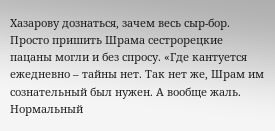Хазарову дознаться, зачем весь сыр-бор. Просто пришить Шрама сестрорецкие пацаны могли и без спросу. «Где кантуется ежедневно – тайны нет. Так нет же, Шрам им сознательный был нужен. А вообще жаль. Нормальный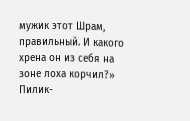мужик этот Шрам, правильный. И какого хрена он из себя на зоне лоха корчил?» Пилик-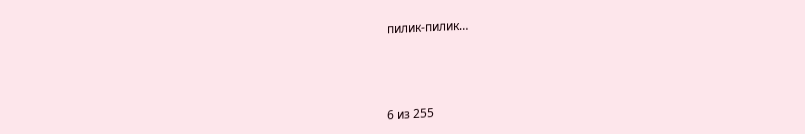пилик-пилик…



6 из 255